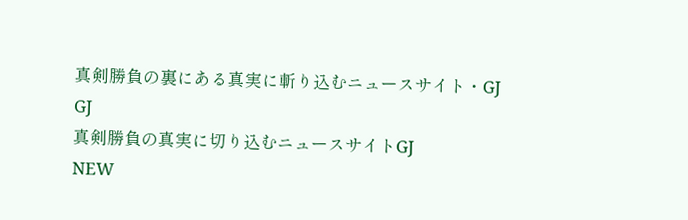真剣勝負の裏にある真実に斬り込むニュースサイト・GJ
GJ
真剣勝負の真実に切り込むニュースサイトGJ
NEW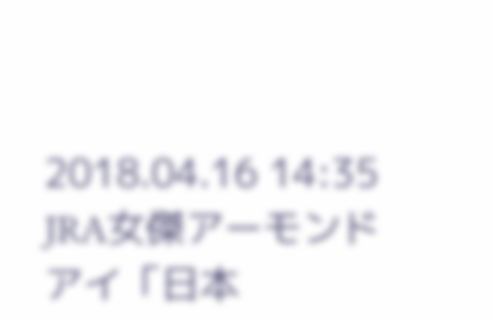2018.04.16 14:35
JRA女傑アーモンドアイ「日本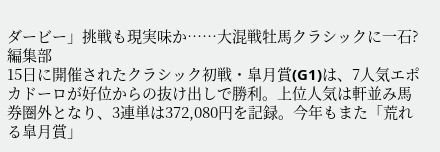ダービー」挑戦も現実味か……大混戦牡馬クラシックに一石?
編集部
15日に開催されたクラシック初戦・皐月賞(G1)は、7人気エポカドーロが好位からの抜け出しで勝利。上位人気は軒並み馬券圏外となり、3連単は372,080円を記録。今年もまた「荒れる皐月賞」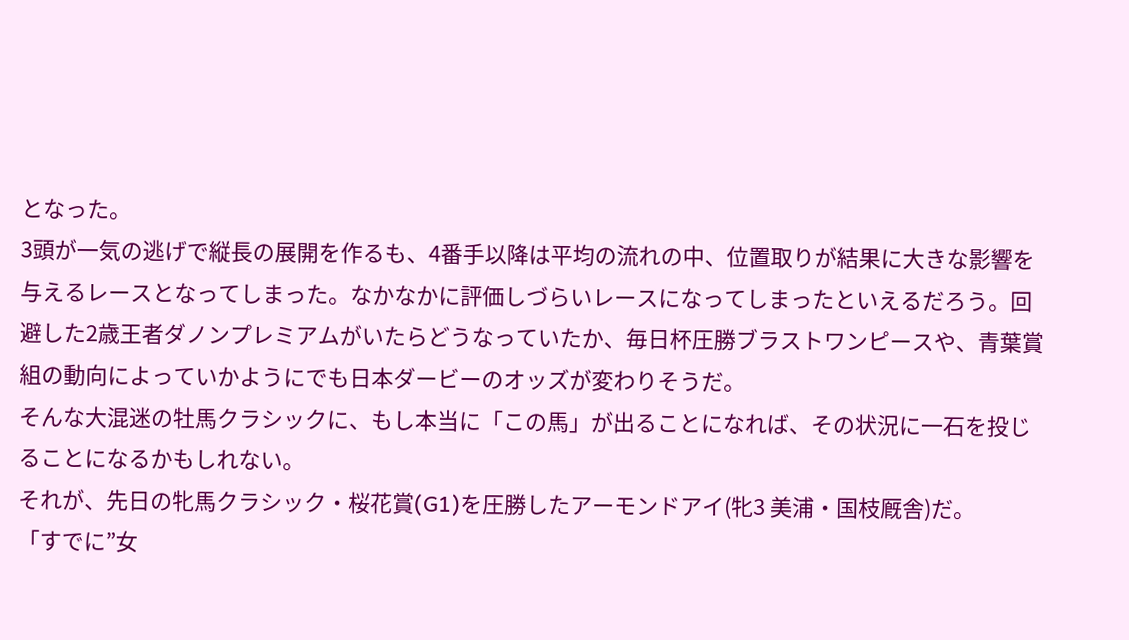となった。
3頭が一気の逃げで縦長の展開を作るも、4番手以降は平均の流れの中、位置取りが結果に大きな影響を与えるレースとなってしまった。なかなかに評価しづらいレースになってしまったといえるだろう。回避した2歳王者ダノンプレミアムがいたらどうなっていたか、毎日杯圧勝ブラストワンピースや、青葉賞組の動向によっていかようにでも日本ダービーのオッズが変わりそうだ。
そんな大混迷の牡馬クラシックに、もし本当に「この馬」が出ることになれば、その状況に一石を投じることになるかもしれない。
それが、先日の牝馬クラシック・桜花賞(G1)を圧勝したアーモンドアイ(牝3 美浦・国枝厩舎)だ。
「すでに”女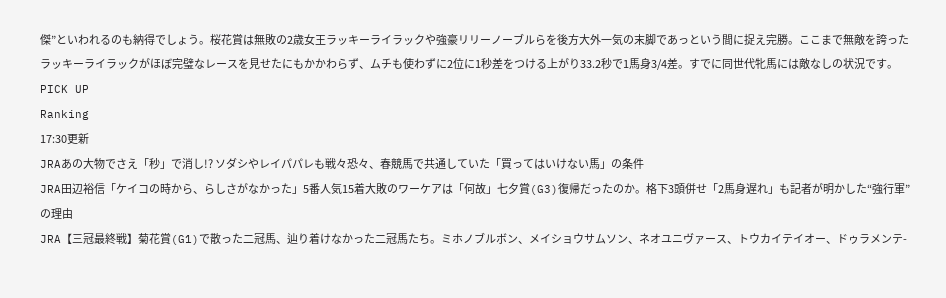傑”といわれるのも納得でしょう。桜花賞は無敗の2歳女王ラッキーライラックや強豪リリーノーブルらを後方大外一気の末脚であっという間に捉え完勝。ここまで無敵を誇ったラッキーライラックがほぼ完璧なレースを見せたにもかかわらず、ムチも使わずに2位に1秒差をつける上がり33.2秒で1馬身3/4差。すでに同世代牝馬には敵なしの状況です。
PICK UP
Ranking
17:30更新
JRAあの大物でさえ「秒」で消し!? ソダシやレイパパレも戦々恐々、春競馬で共通していた「買ってはいけない馬」の条件
JRA田辺裕信「ケイコの時から、らしさがなかった」5番人気15着大敗のワーケアは「何故」七夕賞(G3)復帰だったのか。格下3頭併せ「2馬身遅れ」も記者が明かした“強行軍”の理由
JRA【三冠最終戦】菊花賞(G1)で散った二冠馬、辿り着けなかった二冠馬たち。ミホノブルボン、メイショウサムソン、ネオユニヴァース、トウカイテイオー、ドゥラメンテ-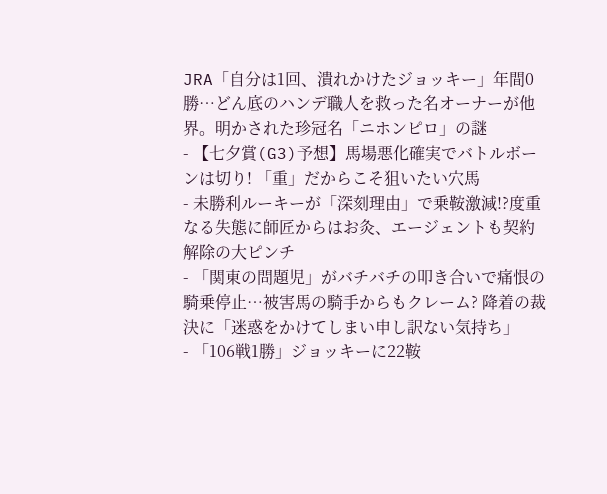JRA「自分は1回、潰れかけたジョッキー」年間0勝…どん底のハンデ職人を救った名オーナーが他界。明かされた珍冠名「ニホンピロ」の謎
- 【七夕賞(G3)予想】馬場悪化確実でバトルボーンは切り! 「重」だからこそ狙いたい穴馬
- 未勝利ルーキーが「深刻理由」で乗鞍激減!?度重なる失態に師匠からはお灸、エージェントも契約解除の大ピンチ
- 「関東の問題児」がバチバチの叩き合いで痛恨の騎乗停止…被害馬の騎手からもクレーム? 降着の裁決に「迷惑をかけてしまい申し訳ない気持ち」
- 「106戦1勝」ジョッキーに22鞍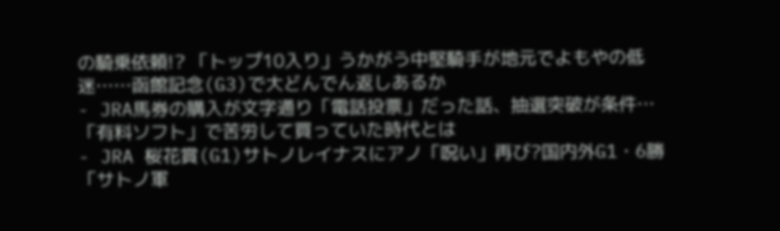の騎乗依頼!? 「トップ10入り」うかがう中堅騎手が地元でよもやの低迷……函館記念(G3)で大どんでん返しあるか
- JRA馬券の購入が文字通り「電話投票」だった話、抽選突破が条件…「有料ソフト」で苦労して買っていた時代とは
- JRA 桜花賞(G1)サトノレイナスにアノ「呪い」再び?国内外G1・6勝「サトノ軍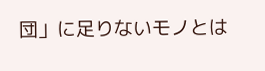団」に足りないモノとは